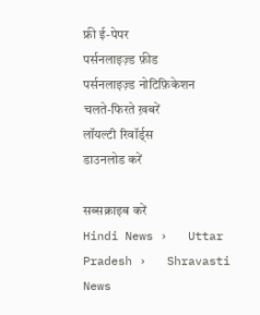फ्री ई-पेपर
पर्सनलाइज़्ड फ़ीड
पर्सनलाइज़्ड नोटिफ़िकेशन
चलते-फिरते ख़बरें
लॉयल्टी रिवॉर्ड्स
डाउनलोड करें

सब्सक्राइब करें
Hindi News ›   Uttar Pradesh ›   Shravasti News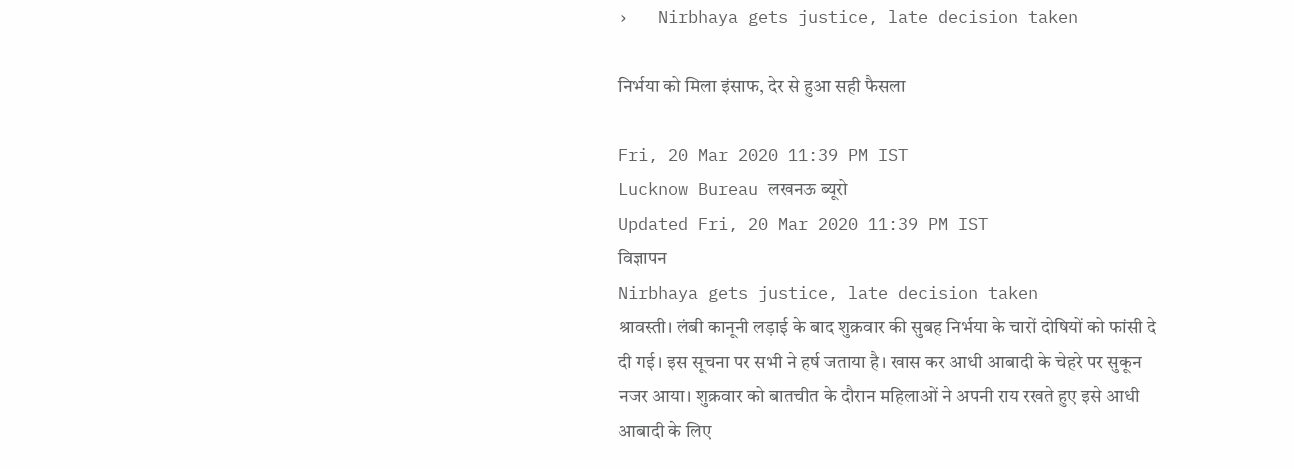›   Nirbhaya gets justice, late decision taken

निर्भया को मिला इंसाफ, देर से हुआ सही फैसला

Fri, 20 Mar 2020 11:39 PM IST
Lucknow Bureau लखनऊ ब्यूरो
Updated Fri, 20 Mar 2020 11:39 PM IST
विज्ञापन
Nirbhaya gets justice, late decision taken
श्रावस्ती। लंबी कानूनी लड़ाई के बाद शुक्रवार की सुबह निर्भया के चारों दोषियों को फांसी दे दी गई। इस सूचना पर सभी ने हर्ष जताया है। खास कर आधी आबादी के चेहरे पर सुकून नजर आया। शुक्रवार को बातचीत के दौरान महिलाओं ने अपनी राय रखते हुए इसे आधी आबादी के लिए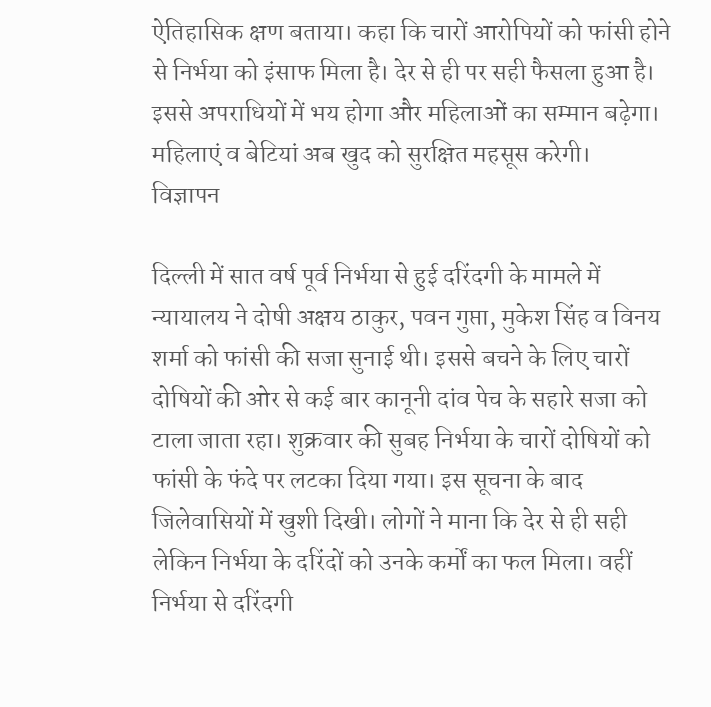ऐतिहासिक क्षण बताया। कहा कि चारों आरोपियों को फांसी होने से निर्भया को इंसाफ मिला है। देर से ही पर सही फैसला हुआ है। इससे अपराधियों में भय होगा और महिलाओं का सम्मान बढ़ेगा। महिलाएं व बेटियां अब खुद को सुरक्षित महसूस करेगी।
विज्ञापन

दिल्ली में सात वर्ष पूर्व निर्भया से हुई दरिंदगी के मामले में न्यायालय ने दोषी अक्षय ठाकुर, पवन गुप्ता, मुकेश सिंह व विनय शर्मा को फांसी की सजा सुनाई थी। इससे बचने के लिए चारों दोषियों की ओर से कई बार कानूनी दांव पेच के सहारे सजा को टाला जाता रहा। शुक्रवार की सुबह निर्भया के चारों दोषियों को फांसी के फंदे पर लटका दिया गया। इस सूचना के बाद जिलेवासियों में खुशी दिखी। लोगों ने माना कि देर से ही सही लेकिन निर्भया के दरिंदों को उनके कर्मों का फल मिला। वहीं निर्भया से दरिंदगी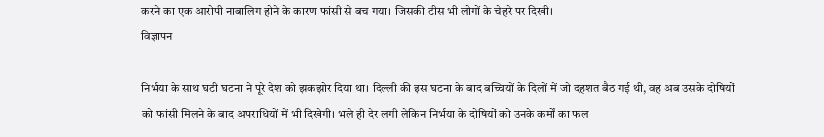करने का एक आरोपी नाबालिग होने के कारण फांसी से बच गया। जिसकी टीस भी लोगों के चेहरे पर दिखी।
विज्ञापन

निर्भया के साथ घटी घटना ने पूरे देश को झकझोर दिया था। दिल्ली की इस घटना के बाद बच्चियों के दिलों में जो दहशत बैठ गई थी, वह अब उसके दोषियों को फांसी मिलने के बाद अपराधियों में भी दिखेगी। भले ही देर लगी लेकिन निर्भया के दोषियों को उनके कर्मों का फल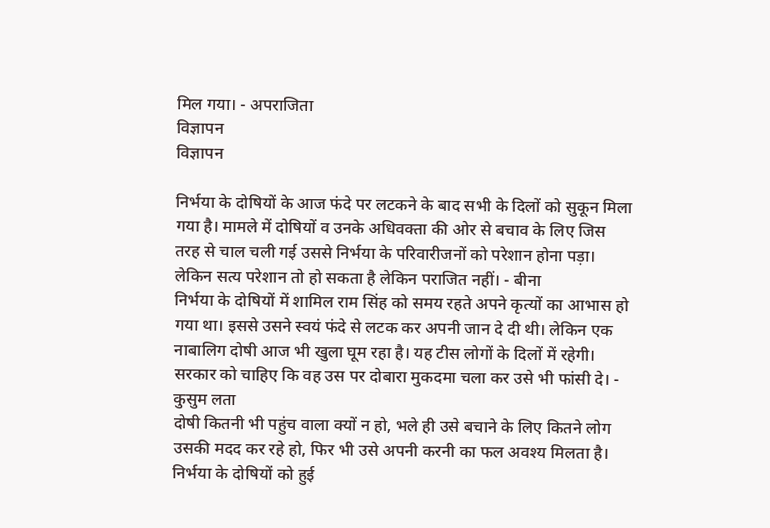मिल गया। - अपराजिता
विज्ञापन
विज्ञापन

निर्भया के दोषियों के आज फंदे पर लटकने के बाद सभी के दिलों को सुकून मिला गया है। मामले में दोषियों व उनके अधिवक्ता की ओर से बचाव के लिए जिस तरह से चाल चली गई उससे निर्भया के परिवारीजनों को परेशान होना पड़ा। लेकिन सत्य परेशान तो हो सकता है लेकिन पराजित नहीं। - बीना
निर्भया के दोषियों में शामिल राम सिंह को समय रहते अपने कृत्यों का आभास हो गया था। इससे उसने स्वयं फंदे से लटक कर अपनी जान दे दी थी। लेकिन एक नाबालिग दोषी आज भी खुला घूम रहा है। यह टीस लोगों के दिलों में रहेगी। सरकार को चाहिए कि वह उस पर दोबारा मुकदमा चला कर उसे भी फांसी दे। - कुसुम लता
दोषी कितनी भी पहुंच वाला क्यों न हो, भले ही उसे बचाने के लिए कितने लोग उसकी मदद कर रहे हो, फिर भी उसे अपनी करनी का फल अवश्य मिलता है। निर्भया के दोषियों को हुई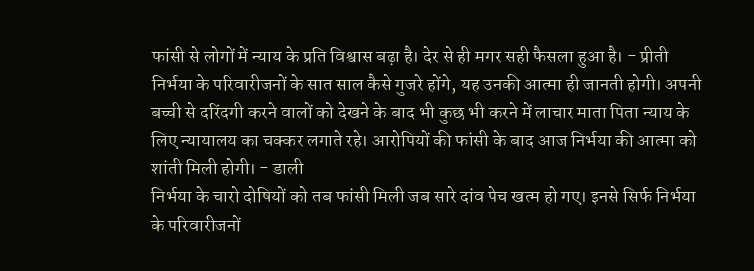फांसी से लोगों में न्याय के प्रति विश्वास बढ़ा है। देर से ही मगर सही फैसला हुआ है। - प्रीती
निर्भया के परिवारीजनों के सात साल कैसे गुजरे होंगे, यह उनकी आत्मा ही जानती होगी। अपनी बच्ची से दरिंदगी करने वालों को देखने के बाद भी कुछ भी करने में लाचार माता पिता न्याय के लिए न्यायालय का चक्कर लगाते रहे। आरोपियों की फांसी के बाद आज निर्भया की आत्मा को शांती मिली होगी। - डाली
निर्भया के चारो दोषियों को तब फांसी मिली जब सारे दांव पेच खत्म हो गए। इनसे सिर्फ निर्भया के परिवारीजनों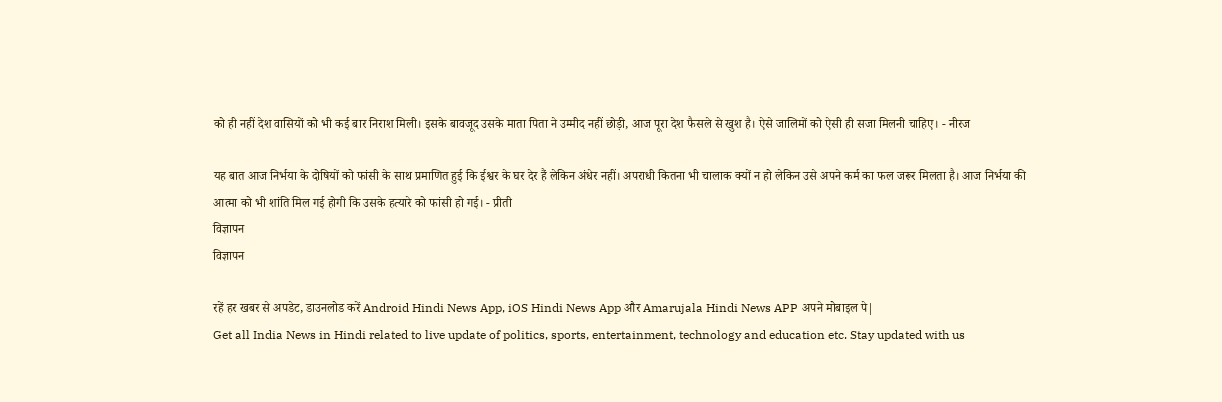को ही नहीं देश वासियों को भी कई बार निराश मिली। इसके बावजूद उसके माता पिता ने उम्मीद नहीं छोड़ी, आज पूरा देश फैसले से खुश है। ऐसे जालिमों को ऐसी ही सजा मिलनी चाहिए। - नीरज

यह बात आज निर्भया के दोषियों को फांसी के साथ प्रमाणित हुई कि ईश्वर के घर देर हैं लेकिन अंधेर नहीं। अपराधी कितना भी चालाक क्यों न हो लेकिन उसे अपने कर्म का फल जरूर मिलता है। आज निर्भया की आत्मा को भी शांति मिल गई होगी कि उसके हत्यारे को फांसी हो गई। - प्रीती
विज्ञापन
विज्ञापन

रहें हर खबर से अपडेट, डाउनलोड करें Android Hindi News App, iOS Hindi News App और Amarujala Hindi News APP अपने मोबाइल पे|
Get all India News in Hindi related to live update of politics, sports, entertainment, technology and education etc. Stay updated with us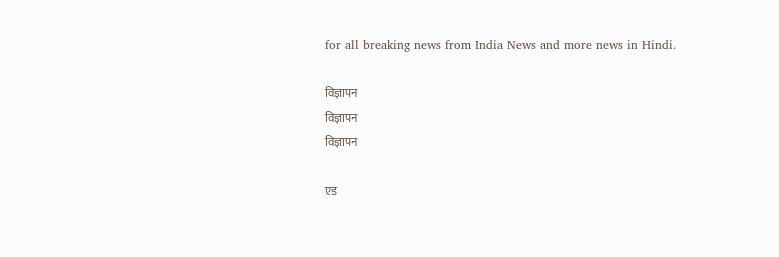for all breaking news from India News and more news in Hindi.

विज्ञापन
विज्ञापन
विज्ञापन

एड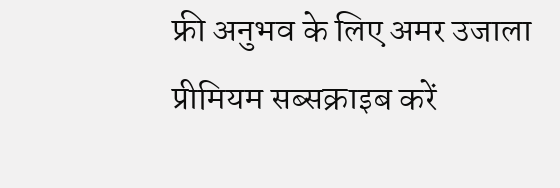फ्री अनुभव के लिए अमर उजाला प्रीमियम सब्सक्राइब करें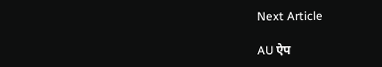Next Article

AU ऐप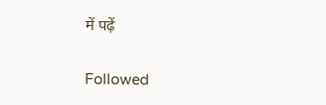में पढ़ें

Followed